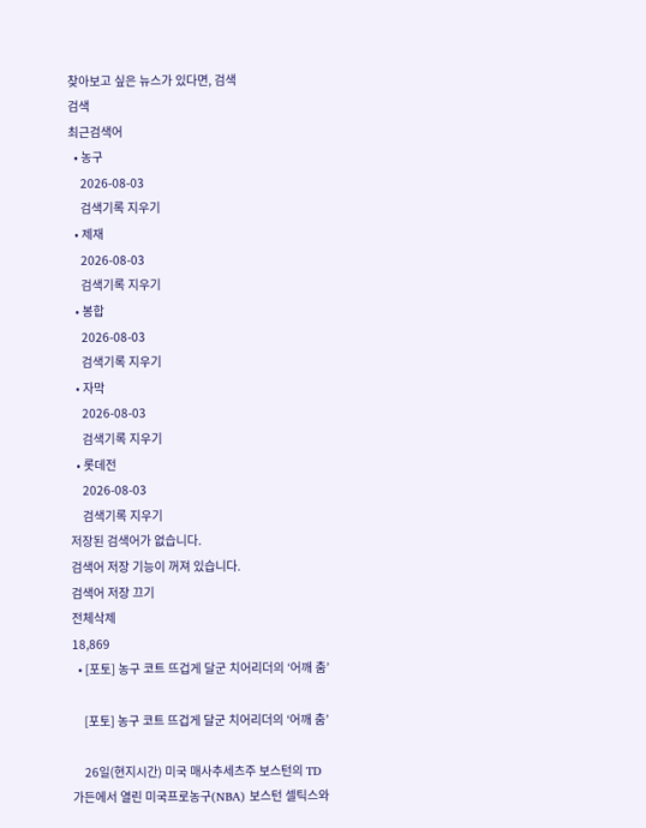찾아보고 싶은 뉴스가 있다면, 검색
검색
최근검색어
  • 농구
    2026-08-03
    검색기록 지우기
  • 제재
    2026-08-03
    검색기록 지우기
  • 봉합
    2026-08-03
    검색기록 지우기
  • 자막
    2026-08-03
    검색기록 지우기
  • 롯데전
    2026-08-03
    검색기록 지우기
저장된 검색어가 없습니다.
검색어 저장 기능이 꺼져 있습니다.
검색어 저장 끄기
전체삭제
18,869
  • [포토] 농구 코트 뜨겁게 달군 치어리더의 ‘어깨 춤’

    [포토] 농구 코트 뜨겁게 달군 치어리더의 ‘어깨 춤’

    26일(현지시간) 미국 매사추세츠주 보스턴의 TD 가든에서 열린 미국프로농구(NBA) 보스턴 셀틱스와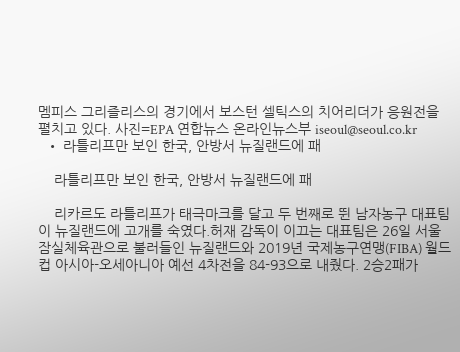멤피스 그리즐리스의 경기에서 보스턴 셀틱스의 치어리더가 응원전을 펼치고 있다. 사진=EPA 연합뉴스 온라인뉴스부 iseoul@seoul.co.kr
  • 라틀리프만 보인 한국, 안방서 뉴질랜드에 패

    라틀리프만 보인 한국, 안방서 뉴질랜드에 패

    리카르도 라틀리프가 태극마크를 달고 두 번째로 뛴 남자농구 대표팀이 뉴질랜드에 고개를 숙였다.허재 감독이 이끄는 대표팀은 26일 서울 잠실체육관으로 불러들인 뉴질랜드와 2019년 국제농구연맹(FIBA) 월드컵 아시아-오세아니아 예선 4차전을 84-93으로 내줬다. 2승2패가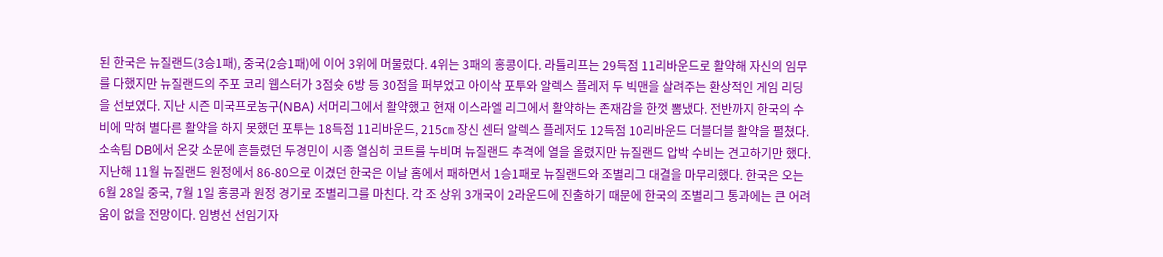된 한국은 뉴질랜드(3승1패), 중국(2승1패)에 이어 3위에 머물렀다. 4위는 3패의 홍콩이다. 라틀리프는 29득점 11리바운드로 활약해 자신의 임무를 다했지만 뉴질랜드의 주포 코리 웹스터가 3점슛 6방 등 30점을 퍼부었고 아이삭 포투와 알렉스 플레저 두 빅맨을 살려주는 환상적인 게임 리딩을 선보였다. 지난 시즌 미국프로농구(NBA) 서머리그에서 활약했고 현재 이스라엘 리그에서 활약하는 존재감을 한껏 뽐냈다. 전반까지 한국의 수비에 막혀 별다른 활약을 하지 못했던 포투는 18득점 11리바운드, 215㎝ 장신 센터 알렉스 플레저도 12득점 10리바운드 더블더블 활약을 펼쳤다. 소속팀 DB에서 온갖 소문에 흔들렸던 두경민이 시종 열심히 코트를 누비며 뉴질랜드 추격에 열을 올렸지만 뉴질랜드 압박 수비는 견고하기만 했다. 지난해 11월 뉴질랜드 원정에서 86-80으로 이겼던 한국은 이날 홈에서 패하면서 1승1패로 뉴질랜드와 조별리그 대결을 마무리했다. 한국은 오는 6월 28일 중국, 7월 1일 홍콩과 원정 경기로 조별리그를 마친다. 각 조 상위 3개국이 2라운드에 진출하기 때문에 한국의 조별리그 통과에는 큰 어려움이 없을 전망이다. 임병선 선임기자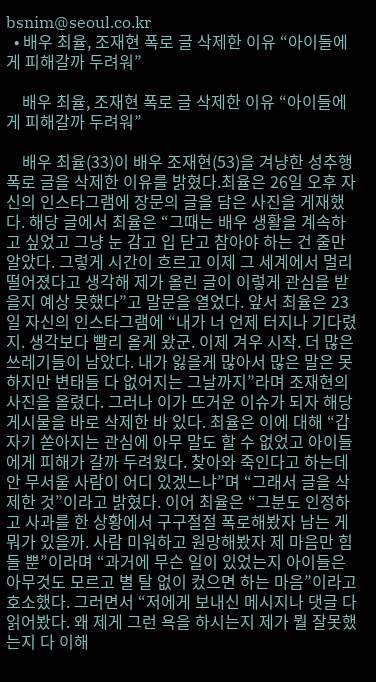bsnim@seoul.co.kr
  • 배우 최율, 조재현 폭로 글 삭제한 이유 “아이들에게 피해갈까 두려워”

    배우 최율, 조재현 폭로 글 삭제한 이유 “아이들에게 피해갈까 두려워”

    배우 최율(33)이 배우 조재현(53)을 겨냥한 성추행 폭로 글을 삭제한 이유를 밝혔다.최율은 26일 오후 자신의 인스타그램에 장문의 글을 담은 사진을 게재했다. 해당 글에서 최율은 “그때는 배우 생활을 계속하고 싶었고 그냥 눈 감고 입 닫고 참아야 하는 건 줄만 알았다. 그렇게 시간이 흐르고 이제 그 세계에서 멀리 떨어졌다고 생각해 제가 올린 글이 이렇게 관심을 받을지 예상 못했다”고 말문을 열었다. 앞서 최율은 23일 자신의 인스타그램에 “내가 너 언제 터지나 기다렸지. 생각보다 빨리 올게 왔군. 이제 겨우 시작. 더 많은 쓰레기들이 남았다. 내가 잃을게 많아서 많은 말은 못하지만 변태들 다 없어지는 그날까지”라며 조재현의 사진을 올렸다. 그러나 이가 뜨거운 이슈가 되자 해당 게시물을 바로 삭제한 바 있다. 최율은 이에 대해 “갑자기 쏟아지는 관심에 아무 말도 할 수 없었고 아이들에게 피해가 갈까 두려웠다. 찾아와 죽인다고 하는데 안 무서울 사람이 어디 있겠느냐”며 “그래서 글을 삭제한 것”이라고 밝혔다. 이어 최율은 “그분도 인정하고 사과를 한 상황에서 구구절절 폭로해봤자 남는 게 뭐가 있을까. 사람 미워하고 원망해봤자 제 마음만 힘들 뿐”이라며 “과거에 무슨 일이 있었는지 아이들은 아무것도 모르고 별 탈 없이 컸으면 하는 마음”이라고 호소했다. 그러면서 “저에게 보내신 메시지나 댓글 다 읽어봤다. 왜 제게 그런 욕을 하시는지 제가 뭘 잘못했는지 다 이해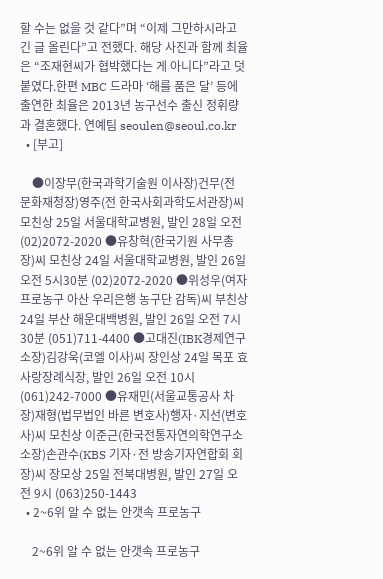할 수는 없을 것 같다”며 “이제 그만하시라고 긴 글 올린다”고 전했다. 해당 사진과 함께 최율은 “조재현씨가 협박했다는 게 아니다”라고 덧붙였다.한편 MBC 드라마 ‘해를 품은 달’ 등에 출연한 최율은 2013년 농구선수 출신 정휘량과 결혼했다. 연예팀 seoulen@seoul.co.kr
  • [부고]

    ●이장무(한국과학기술원 이사장)건무(전 문화재청장)영주(전 한국사회과학도서관장)씨 모친상 25일 서울대학교병원, 발인 28일 오전 (02)2072-2020 ●유창혁(한국기원 사무총장)씨 모친상 24일 서울대학교병원, 발인 26일 오전 5시30분 (02)2072-2020 ●위성우(여자프로농구 아산 우리은행 농구단 감독)씨 부친상 24일 부산 해운대백병원, 발인 26일 오전 7시30분 (051)711-4400 ●고대진(IBK경제연구소장)김강욱(코엘 이사)씨 장인상 24일 목포 효사랑장례식장, 발인 26일 오전 10시 (061)242-7000 ●유재민(서울교통공사 차장)재형(법무법인 바른 변호사)행자·지선(변호사)씨 모친상 이준근(한국전통자연의학연구소 소장)손관수(KBS 기자·전 방송기자연합회 회장)씨 장모상 25일 전북대병원, 발인 27일 오전 9시 (063)250-1443
  • 2~6위 알 수 없는 안갯속 프로농구

    2~6위 알 수 없는 안갯속 프로농구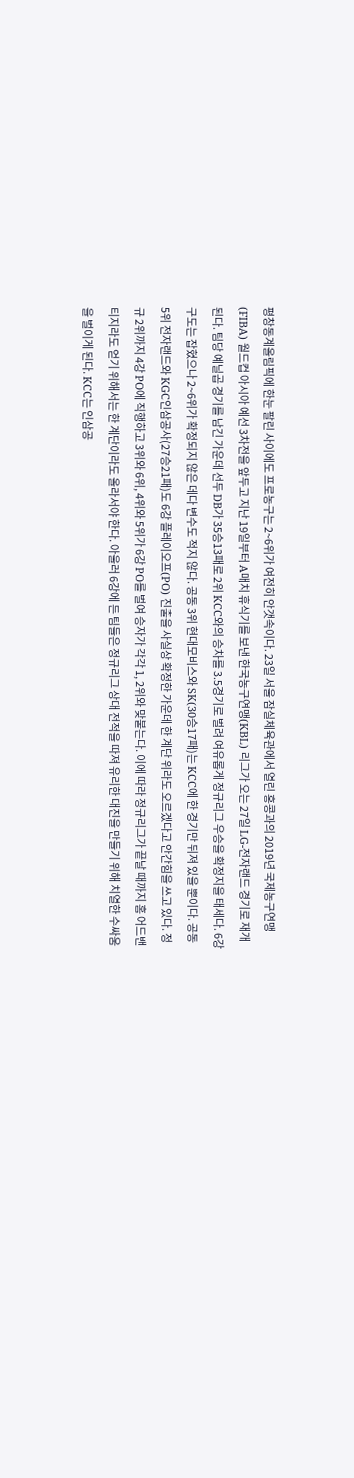평창동계올림픽에 한눈 팔린 사이에도 프로농구는 2~6위가 여전히 안갯속이다. 23일 서울 잠실체육관에서 열린 홍콩과의 2019년 국제농구연맹(FIBA) 월드컵 아시아 예선 3차전을 앞두고 지난 19일부터 A매치 휴식기를 보낸 한국농구연맹(KBL) 리그가 오는 27일 LG-전자랜드 경기로 재개된다. 팀당 예닐곱 경기를 남긴 가운데 선두 DB가 35승13패로 2위 KCC와의 승차를 3.5경기로 벌려 여유롭게 정규리그 우승을 확정지을 태세다. 6강 구도는 잡혔으나 2~6위가 확정되지 않은 데다 변수도 적지 않다. 공동 3위 현대모비스와 SK(30승17패)는 KCC에 한 경기만 뒤져 있을 뿐이다. 공동 5위 전자랜드와 KGC인삼공사(27승21패)도 6강 플레이오프(PO) 진출을 사실상 확정한 가운데 한 계단 위라도 오르겠다고 안간힘을 쓰고 있다. 정규 2위까지 4강 PO에 직행하고 3위와 6위, 4위와 5위가 6강 PO를 벌여 승자가 각각 1, 2위와 맞붙는다. 이에 따라 정규리그가 끝날 때까지 홈 어드밴티지라도 얻기 위해서는 한 계단이라도 올라서야 한다. 아울러 6강에 든 팀들은 정규리그 상대 전적을 따져 유리한 대진을 만들기 위해 치열한 수싸움을 벌이게 된다. KCC는 인삼공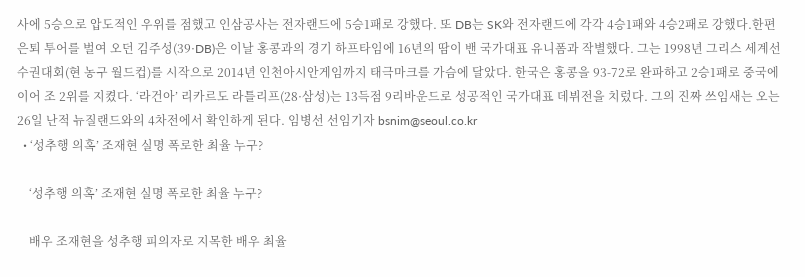사에 5승으로 압도적인 우위를 점했고 인삼공사는 전자랜드에 5승1패로 강했다. 또 DB는 SK와 전자랜드에 각각 4승1패와 4승2패로 강했다.한편 은퇴 투어를 벌여 오던 김주성(39·DB)은 이날 홍콩과의 경기 하프타임에 16년의 땀이 밴 국가대표 유니폼과 작별했다. 그는 1998년 그리스 세계선수권대회(현 농구 월드컵)를 시작으로 2014년 인천아시안게임까지 태극마크를 가슴에 달았다. 한국은 홍콩을 93-72로 완파하고 2승1패로 중국에 이어 조 2위를 지켰다. ‘라건아’ 리카르도 라틀리프(28·삼성)는 13득점 9리바운드로 성공적인 국가대표 데뷔전을 치렀다. 그의 진짜 쓰임새는 오는 26일 난적 뉴질랜드와의 4차전에서 확인하게 된다. 임병선 선임기자 bsnim@seoul.co.kr
  • ‘성추행 의혹’ 조재현 실명 폭로한 최율 누구?

    ‘성추행 의혹’ 조재현 실명 폭로한 최율 누구?

    배우 조재현을 성추행 피의자로 지목한 배우 최율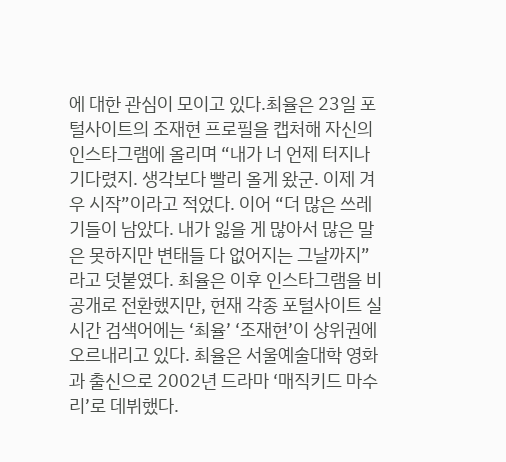에 대한 관심이 모이고 있다.최율은 23일 포털사이트의 조재현 프로필을 캡처해 자신의 인스타그램에 올리며 “내가 너 언제 터지나 기다렸지. 생각보다 빨리 올게 왔군. 이제 겨우 시작”이라고 적었다. 이어 “더 많은 쓰레기들이 남았다. 내가 잃을 게 많아서 많은 말은 못하지만 변태들 다 없어지는 그날까지”라고 덧붙였다. 최율은 이후 인스타그램을 비공개로 전환했지만, 현재 각종 포털사이트 실시간 검색어에는 ‘최율’ ‘조재현’이 상위권에 오르내리고 있다. 최율은 서울예술대학 영화과 출신으로 2002년 드라마 ‘매직키드 마수리’로 데뷔했다.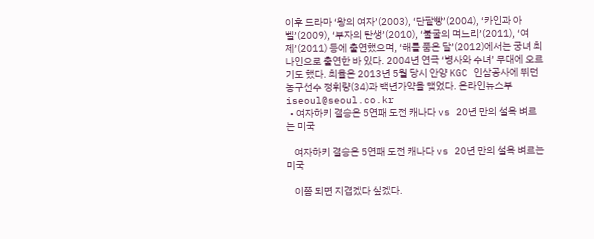이후 드라마 ‘왕의 여자’(2003), ‘단팥빵’(2004), ‘카인과 아벨’(2009), ‘부자의 탄생’(2010), ‘불굴의 며느리’(2011), ‘여제’(2011) 등에 출연했으며, ‘해를 품은 달’(2012)에서는 궁녀 최나인으로 출연한 바 있다. 2004년 연극 ‘병사와 수녀’ 무대에 오르기도 했다. 최율은 2013년 5월 당시 안양 KGC 인삼공사에 뛰던 농구선수 정휘량(34)과 백년가약을 맺었다. 온라인뉴스부 iseoul@seoul.co.kr
  • 여자하키 결승은 5연패 도전 캐나다 vs 20년 만의 설욕 벼르는 미국

    여자하키 결승은 5연패 도전 캐나다 vs 20년 만의 설욕 벼르는 미국

    이쯤 되면 지겹겠다 싶겠다.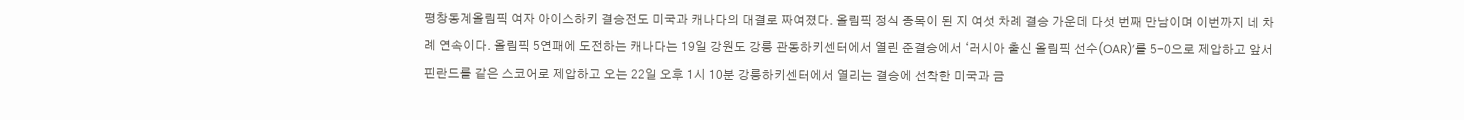평창동계올림픽 여자 아이스하키 결승전도 미국과 캐나다의 대결로 짜여졌다. 올림픽 정식 종목이 된 지 여섯 차례 결승 가운데 다섯 번째 만남이며 이번까지 네 차례 연속이다. 올림픽 5연패에 도전하는 캐나다는 19일 강원도 강릉 관동하키센터에서 열린 준결승에서 ‘러시아 출신 올림픽 선수(OAR)’를 5-0으로 제압하고 앞서 핀란드를 같은 스코어로 제압하고 오는 22일 오후 1시 10분 강릉하키센터에서 열리는 결승에 선착한 미국과 금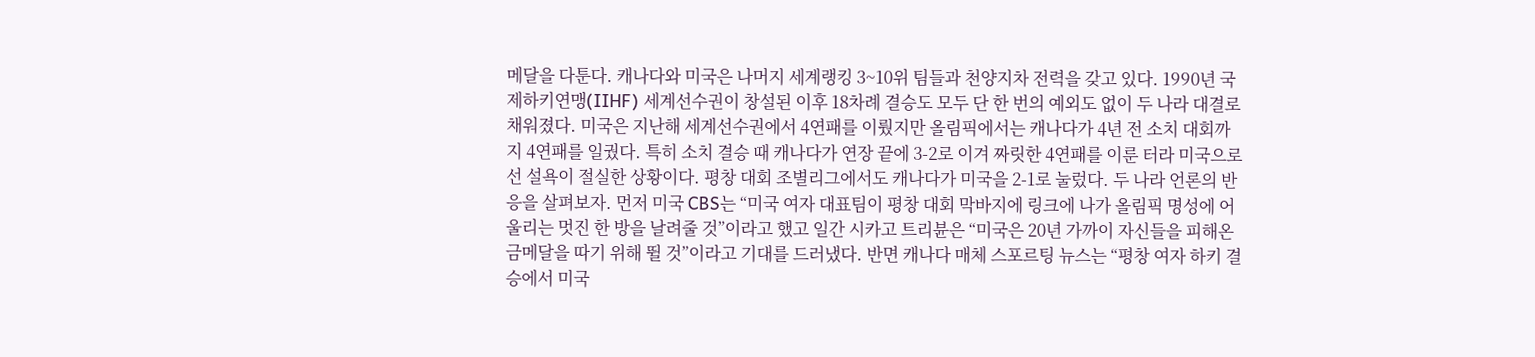메달을 다툰다. 캐나다와 미국은 나머지 세계랭킹 3~10위 팀들과 천양지차 전력을 갖고 있다. 1990년 국제하키연맹(IIHF) 세계선수권이 창설된 이후 18차례 결승도 모두 단 한 번의 예외도 없이 두 나라 대결로 채워졌다. 미국은 지난해 세계선수권에서 4연패를 이뤘지만 올림픽에서는 캐나다가 4년 전 소치 대회까지 4연패를 일궜다. 특히 소치 결승 때 캐나다가 연장 끝에 3-2로 이겨 짜릿한 4연패를 이룬 터라 미국으로선 설욕이 절실한 상황이다. 평창 대회 조별리그에서도 캐나다가 미국을 2-1로 눌렀다. 두 나라 언론의 반응을 살펴보자. 먼저 미국 CBS는 “미국 여자 대표팀이 평창 대회 막바지에 링크에 나가 올림픽 명성에 어울리는 멋진 한 방을 날려줄 것”이라고 했고 일간 시카고 트리뷴은 “미국은 20년 가까이 자신들을 피해온 금메달을 따기 위해 뛸 것”이라고 기대를 드러냈다. 반면 캐나다 매체 스포르팅 뉴스는 “평창 여자 하키 결승에서 미국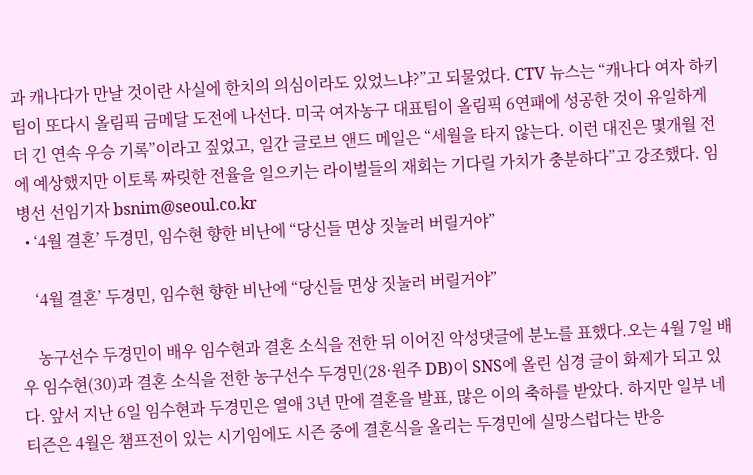과 캐나다가 만날 것이란 사실에 한치의 의심이라도 있었느냐?”고 되물었다. CTV 뉴스는 “캐나다 여자 하키팀이 또다시 올림픽 금메달 도전에 나선다. 미국 여자농구 대표팀이 올림픽 6연패에 성공한 것이 유일하게 더 긴 연속 우승 기록”이라고 짚었고, 일간 글로브 앤드 메일은 “세월을 타지 않는다. 이런 대진은 몇개월 전에 예상했지만 이토록 짜릿한 전율을 일으키는 라이벌들의 재회는 기다릴 가치가 충분하다”고 강조했다. 임병선 선임기자 bsnim@seoul.co.kr
  • ‘4월 결혼’ 두경민, 임수현 향한 비난에 “당신들 면상 짓눌러 버릴거야”

    ‘4월 결혼’ 두경민, 임수현 향한 비난에 “당신들 면상 짓눌러 버릴거야”

    농구선수 두경민이 배우 임수현과 결혼 소식을 전한 뒤 이어진 악성댓글에 분노를 표했다.오는 4월 7일 배우 임수현(30)과 결혼 소식을 전한 농구선수 두경민(28·원주 DB)이 SNS에 올린 심경 글이 화제가 되고 있다. 앞서 지난 6일 임수현과 두경민은 열애 3년 만에 결혼을 발표, 많은 이의 축하를 받았다. 하지만 일부 네티즌은 4월은 챔프전이 있는 시기임에도 시즌 중에 결혼식을 올리는 두경민에 실망스럽다는 반응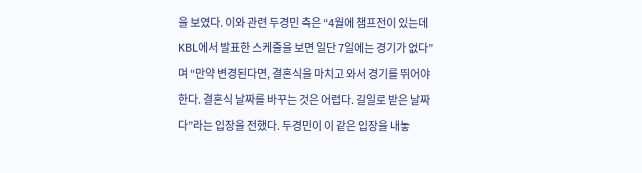을 보였다. 이와 관련 두경민 측은 “4월에 챔프전이 있는데 KBL에서 발표한 스케줄을 보면 일단 7일에는 경기가 없다”며 “만약 변경된다면, 결혼식을 마치고 와서 경기를 뛰어야 한다. 결혼식 날짜를 바꾸는 것은 어렵다. 길일로 받은 날짜다”라는 입장을 전했다. 두경민이 이 같은 입장을 내놓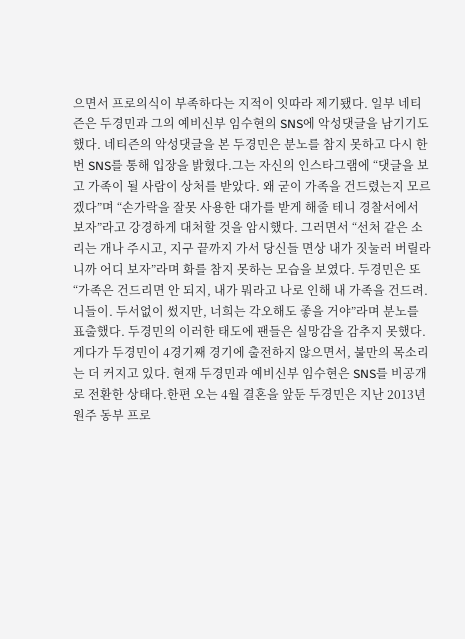으면서 프로의식이 부족하다는 지적이 잇따라 제기됐다. 일부 네티즌은 두경민과 그의 예비신부 임수현의 SNS에 악성댓글을 남기기도 했다. 네티즌의 악성댓글을 본 두경민은 분노를 참지 못하고 다시 한 번 SNS를 통해 입장을 밝혔다.그는 자신의 인스타그램에 “댓글을 보고 가족이 될 사람이 상처를 받았다. 왜 굳이 가족을 건드렸는지 모르겠다”며 “손가락을 잘못 사용한 대가를 받게 해줄 테니 경찰서에서 보자”라고 강경하게 대처할 것을 암시했다. 그러면서 “선처 같은 소리는 개나 주시고, 지구 끝까지 가서 당신들 면상 내가 짓눌러 버릴라니까 어디 보자”라며 화를 참지 못하는 모습을 보였다. 두경민은 또 “가족은 건드리면 안 되지, 내가 뭐라고 나로 인해 내 가족을 건드려. 니들이. 두서없이 썼지만, 너희는 각오해도 좋을 거야”라며 분노를 표출했다. 두경민의 이러한 태도에 팬들은 실망감을 감추지 못했다. 게다가 두경민이 4경기째 경기에 출전하지 않으면서, 불만의 목소리는 더 커지고 있다. 현재 두경민과 예비신부 임수현은 SNS를 비공개로 전환한 상태다.한편 오는 4월 결혼을 앞둔 두경민은 지난 2013년 원주 동부 프로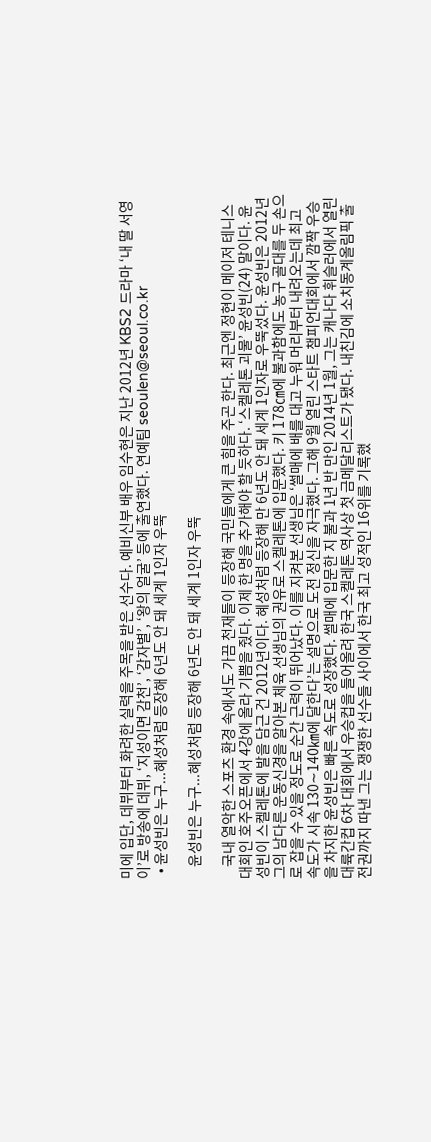미에 입단, 데뷔부터 화려한 실력을 주목을 받은 선수다. 예비신부 배우 임수현은 지난 2012년 KBS2 드라마 ‘내 딸 서영이’로 방송에 데뷔, ‘지성이면 감천’, ‘감자별’, ‘왕의 얼굴’ 등에 출연했다. 연예팀 seoulen@seoul.co.kr
  • 윤성빈은 누구...혜성처럼 등장해 6년도 안 돼 세계 1인자 우뚝

    윤성빈은 누구...혜성처럼 등장해 6년도 안 돼 세계 1인자 우뚝

    국내 열악한 스포츠 환경 속에서도 가끔 천재들이 등장해 국민들에게 큰 힘을 주곤 한다. 최근엔 정현이 메이저 테니스 대회인 호주오픈에서 4강에 올라 기쁨을 줬다. 이제 한 명을 추가해야 할 듯하다. ‘스켈레톤 괴물’ 윤성빈(24) 말이다. 윤성빈이 스켈레톤에 발을 담근 건 2012년이다. 혜성처럼 등장해 만 6년도 안 돼 세계 1인자로 우뚝섰다. 윤성빈은 2012년 그의 남다른 운동신경을 알아본 체육 선생님의 권유로 스켈레톤에 입문했다. 키 178㎝에 불과함에도 농구 골대를 두 손으로 잡을 수 있을 정도로 순간 근력이 뛰어났다. 이를 지켜본 선생님은 ‘썰매에 배를 대고 누워 머리부터 내려오는데 최고 속도가 시속 130∼140㎞에 달한다’는 설명으로 도전 정신을 자극했다. 그해 9월 열린 스타트 챔피언대회에서 깜짝 우승을 차지한 윤성빈은 빠른 속도로 성장했다. 썰매에 입문한 지 불과 1년 반 만인 2014년 1월, 그는 캐나다 휘슬러에서 열린 대륙간컵 6차 대회에서 우승컵을 들어올려 한국 스켈레톤 역사상 첫 금메달리스트가 됐다. 내친김에 소치동계올림픽 출전권까지 따낸 그는 쟁쟁한 선수들 사이에서 한국 최고 성적인 16위를 기록했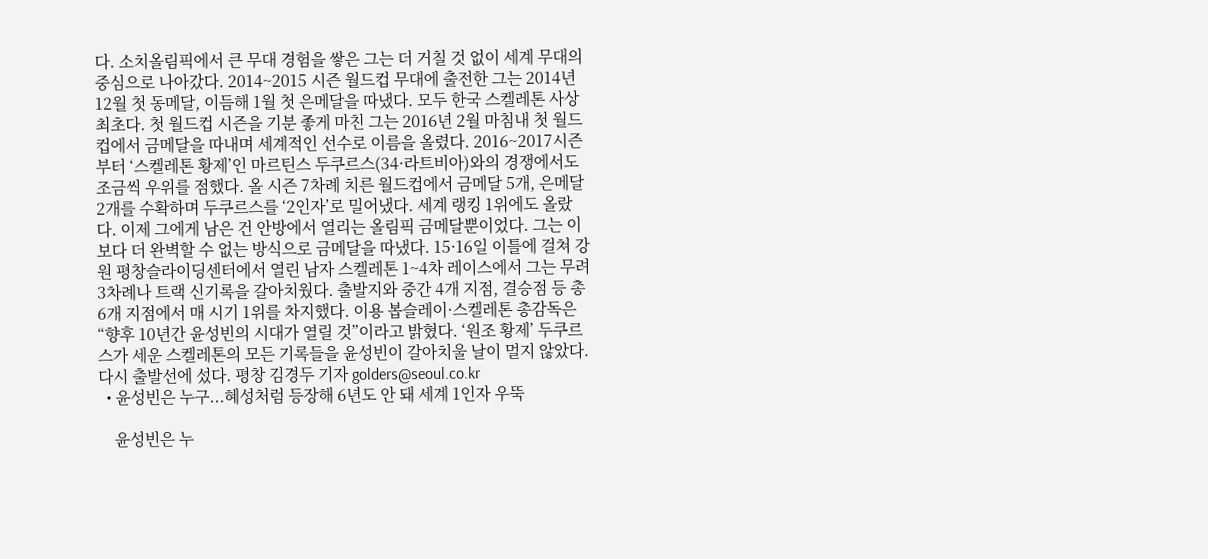다. 소치올림픽에서 큰 무대 경험을 쌓은 그는 더 거칠 것 없이 세계 무대의 중심으로 나아갔다. 2014~2015 시즌 월드컵 무대에 출전한 그는 2014년 12월 첫 동메달, 이듬해 1월 첫 은메달을 따냈다. 모두 한국 스켈레톤 사상 최초다. 첫 월드컵 시즌을 기분 좋게 마친 그는 2016년 2월 마침내 첫 월드컵에서 금메달을 따내며 세계적인 선수로 이름을 올렸다. 2016~2017시즌부터 ‘스켈레톤 황제’인 마르틴스 두쿠르스(34·라트비아)와의 경쟁에서도 조금씩 우위를 점했다. 올 시즌 7차례 치른 월드컵에서 금메달 5개, 은메달 2개를 수확하며 두쿠르스를 ‘2인자’로 밀어냈다. 세계 랭킹 1위에도 올랐다. 이제 그에게 남은 건 안방에서 열리는 올림픽 금메달뿐이었다. 그는 이보다 더 완벽할 수 없는 방식으로 금메달을 따냈다. 15·16일 이틀에 걸쳐 강원 평창슬라이딩센터에서 열린 남자 스켈레톤 1~4차 레이스에서 그는 무려 3차례나 트랙 신기록을 갈아치웠다. 출발지와 중간 4개 지점, 결승점 등 총 6개 지점에서 매 시기 1위를 차지했다. 이용 봅슬레이·스켈레톤 총감독은 “향후 10년간 윤성빈의 시대가 열릴 것”이라고 밝혔다. ‘원조 황제’ 두쿠르스가 세운 스켈레톤의 모든 기록들을 윤성빈이 갈아치울 날이 멀지 않았다. 다시 출발선에 섰다. 평창 김경두 기자 golders@seoul.co.kr
  • 윤성빈은 누구...혜성처럼 등장해 6년도 안 돼 세계 1인자 우뚝

    윤성빈은 누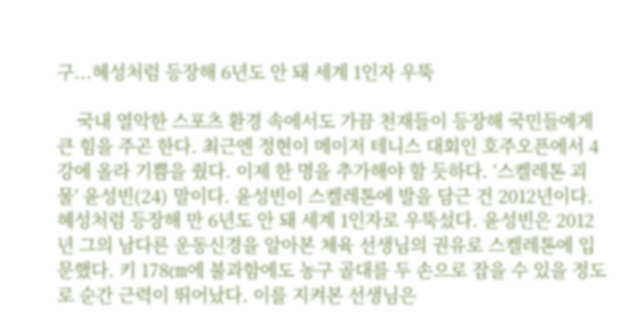구...혜성처럼 등장해 6년도 안 돼 세계 1인자 우뚝

    국내 열악한 스포츠 환경 속에서도 가끔 천재들이 등장해 국민들에게 큰 힘을 주곤 한다. 최근엔 정현이 메이저 테니스 대회인 호주오픈에서 4강에 올라 기쁨을 줬다. 이제 한 명을 추가해야 할 듯하다. ‘스켈레톤 괴물’ 윤성빈(24) 말이다. 윤성빈이 스켈레톤에 발을 담근 건 2012년이다. 혜성처럼 등장해 만 6년도 안 돼 세계 1인자로 우뚝섰다. 윤성빈은 2012년 그의 남다른 운동신경을 알아본 체육 선생님의 권유로 스켈레톤에 입문했다. 키 178㎝에 불과함에도 농구 골대를 두 손으로 잡을 수 있을 정도로 순간 근력이 뛰어났다. 이를 지켜본 선생님은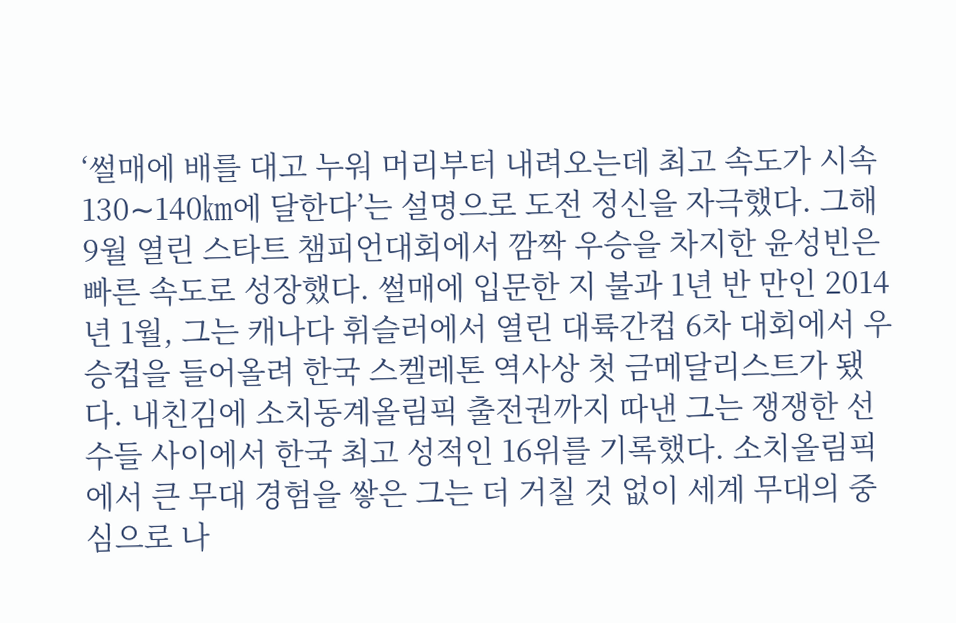‘썰매에 배를 대고 누워 머리부터 내려오는데 최고 속도가 시속 130∼140㎞에 달한다’는 설명으로 도전 정신을 자극했다. 그해 9월 열린 스타트 챔피언대회에서 깜짝 우승을 차지한 윤성빈은 빠른 속도로 성장했다. 썰매에 입문한 지 불과 1년 반 만인 2014년 1월, 그는 캐나다 휘슬러에서 열린 대륙간컵 6차 대회에서 우승컵을 들어올려 한국 스켈레톤 역사상 첫 금메달리스트가 됐다. 내친김에 소치동계올림픽 출전권까지 따낸 그는 쟁쟁한 선수들 사이에서 한국 최고 성적인 16위를 기록했다. 소치올림픽에서 큰 무대 경험을 쌓은 그는 더 거칠 것 없이 세계 무대의 중심으로 나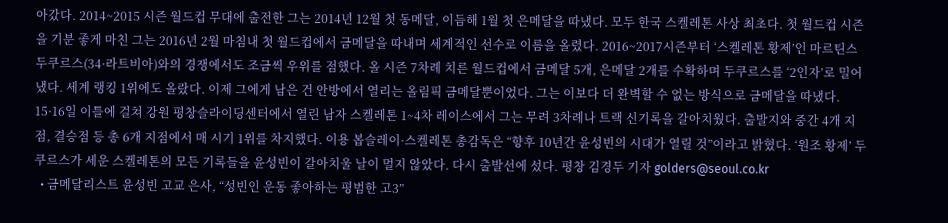아갔다. 2014~2015 시즌 월드컵 무대에 출전한 그는 2014년 12월 첫 동메달, 이듬해 1월 첫 은메달을 따냈다. 모두 한국 스켈레톤 사상 최초다. 첫 월드컵 시즌을 기분 좋게 마친 그는 2016년 2월 마침내 첫 월드컵에서 금메달을 따내며 세계적인 선수로 이름을 올렸다. 2016~2017시즌부터 ‘스켈레톤 황제’인 마르틴스 두쿠르스(34·라트비아)와의 경쟁에서도 조금씩 우위를 점했다. 올 시즌 7차례 치른 월드컵에서 금메달 5개, 은메달 2개를 수확하며 두쿠르스를 ‘2인자’로 밀어냈다. 세계 랭킹 1위에도 올랐다. 이제 그에게 남은 건 안방에서 열리는 올림픽 금메달뿐이었다. 그는 이보다 더 완벽할 수 없는 방식으로 금메달을 따냈다. 15·16일 이틀에 걸쳐 강원 평창슬라이딩센터에서 열린 남자 스켈레톤 1~4차 레이스에서 그는 무려 3차례나 트랙 신기록을 갈아치웠다. 출발지와 중간 4개 지점, 결승점 등 총 6개 지점에서 매 시기 1위를 차지했다. 이용 봅슬레이·스켈레톤 총감독은 “향후 10년간 윤성빈의 시대가 열릴 것”이라고 밝혔다. ‘원조 황제’ 두쿠르스가 세운 스켈레톤의 모든 기록들을 윤성빈이 갈아치울 날이 멀지 않았다. 다시 출발선에 섰다. 평창 김경두 기자 golders@seoul.co.kr
  • 금메달리스트 윤성빈 고교 은사, “성빈인 운동 좋아하는 평범한 고3”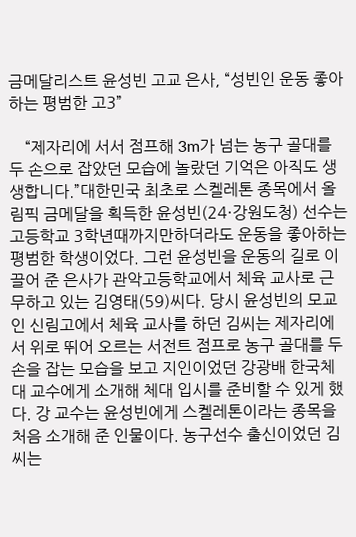금메달리스트 윤성빈 고교 은사, “성빈인 운동 좋아하는 평범한 고3”

    “제자리에 서서 점프해 3m가 넘는 농구 골대를 두 손으로 잡았던 모습에 놀랐던 기억은 아직도 생생합니다.”대한민국 최초로 스켈레톤 종목에서 올림픽 금메달을 획득한 윤성빈(24·강원도청) 선수는 고등학교 3학년때까지만하더라도 운동을 좋아하는 평범한 학생이었다. 그런 윤성빈을 운동의 길로 이끌어 준 은사가 관악고등학교에서 체육 교사로 근무하고 있는 김영태(59)씨다. 당시 윤성빈의 모교인 신림고에서 체육 교사를 하던 김씨는 제자리에서 위로 뛰어 오르는 서전트 점프로 농구 골대를 두 손을 잡는 모습을 보고 지인이었던 강광배 한국체대 교수에게 소개해 체대 입시를 준비할 수 있게 했다. 강 교수는 윤성빈에게 스켈레톤이라는 종목을 처음 소개해 준 인물이다. 농구선수 출신이었던 김씨는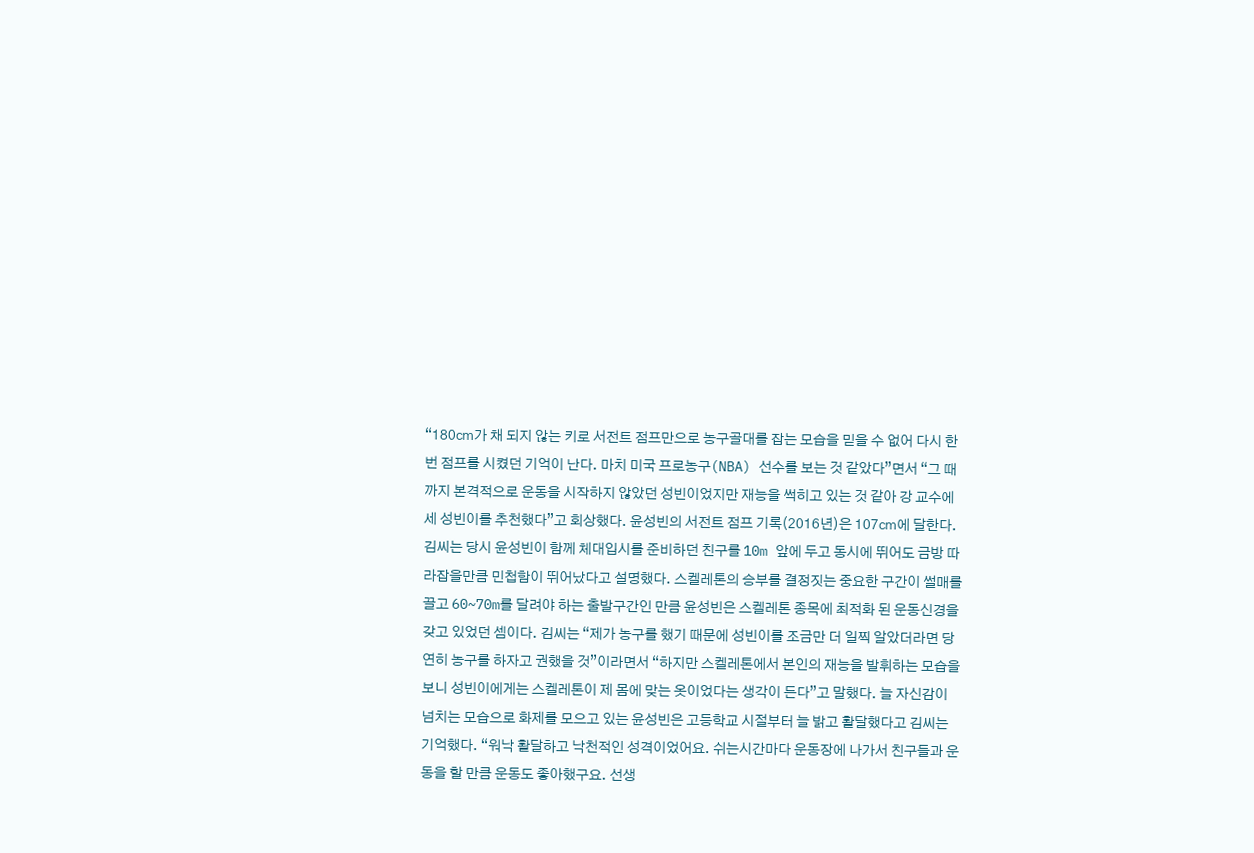“180㎝가 채 되지 않는 키로 서전트 점프만으로 농구골대를 잡는 모습을 믿을 수 없어 다시 한 번 점프를 시켰던 기억이 난다. 마치 미국 프로농구(NBA) 선수를 보는 것 같았다”면서 “그 때 까지 본격적으로 운동을 시작하지 않았던 성빈이었지만 재능을 썩히고 있는 것 같아 강 교수에세 성빈이를 추천했다”고 회상했다. 윤성빈의 서전트 점프 기록(2016년)은 107㎝에 달한다. 김씨는 당시 윤성빈이 함께 체대입시를 준비하던 친구를 10m 앞에 두고 동시에 뛰어도 금방 따라잡을만큼 민첩함이 뛰어났다고 설명했다. 스켈레톤의 승부를 결정짓는 중요한 구간이 썰매를 끌고 60~70m를 달려야 하는 출발구간인 만큼 윤성빈은 스켈레톤 종목에 최적화 된 운동신경을 갖고 있었던 셈이다. 김씨는 “제가 농구를 했기 때문에 성빈이를 조금만 더 일찍 알았더라면 당연히 농구를 하자고 권했을 것”이라면서 “하지만 스켈레톤에서 본인의 재능을 발휘하는 모습을 보니 성빈이에게는 스켈레톤이 제 몸에 맞는 옷이었다는 생각이 든다”고 말했다. 늘 자신감이 넘치는 모습으로 화제를 모으고 있는 윤성빈은 고등학교 시절부터 늘 밝고 활달했다고 김씨는 기억했다. “워낙 활달하고 낙천적인 성격이었어요. 쉬는시간마다 운동장에 나가서 친구들과 운동을 할 만큼 운동도 좋아했구요. 선생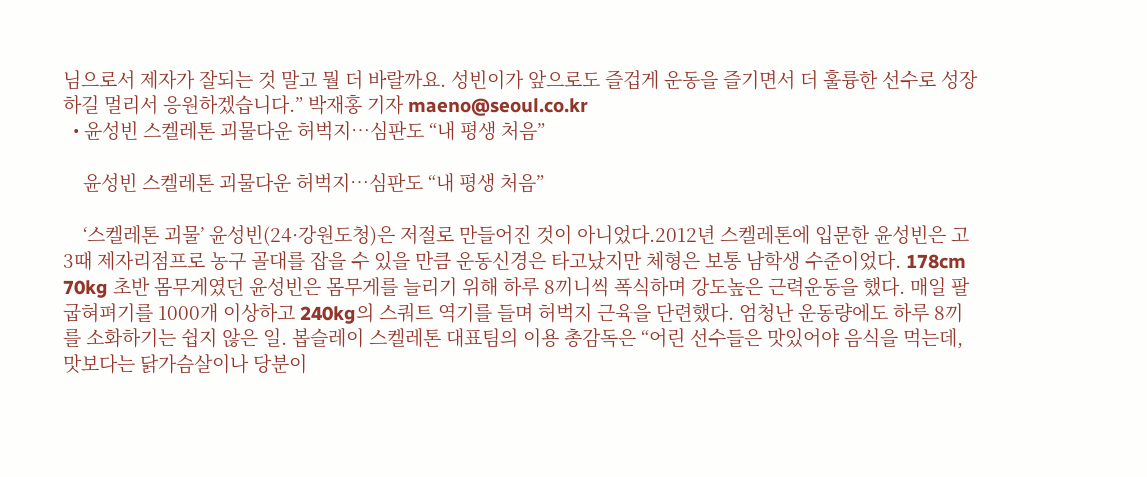님으로서 제자가 잘되는 것 말고 뭘 더 바랄까요. 성빈이가 앞으로도 즐겁게 운동을 즐기면서 더 훌륭한 선수로 성장하길 멀리서 응원하겠습니다.” 박재홍 기자 maeno@seoul.co.kr
  • 윤성빈 스켈레톤 괴물다운 허벅지…심판도 “내 평생 처음”

    윤성빈 스켈레톤 괴물다운 허벅지…심판도 “내 평생 처음”

    ‘스켈레톤 괴물’ 윤성빈(24·강원도청)은 저절로 만들어진 것이 아니었다.2012년 스켈레톤에 입문한 윤성빈은 고3때 제자리점프로 농구 골대를 잡을 수 있을 만큼 운동신경은 타고났지만 체형은 보통 남학생 수준이었다. 178cm 70kg 초반 몸무게였던 윤성빈은 몸무게를 늘리기 위해 하루 8끼니씩 폭식하며 강도높은 근력운동을 했다. 매일 팔굽혀펴기를 1000개 이상하고 240kg의 스쿼트 역기를 들며 허벅지 근육을 단련했다. 엄청난 운동량에도 하루 8끼를 소화하기는 쉽지 않은 일. 봅슬레이 스켈레톤 대표팀의 이용 총감독은 “어린 선수들은 맛있어야 음식을 먹는데, 맛보다는 닭가슴살이나 당분이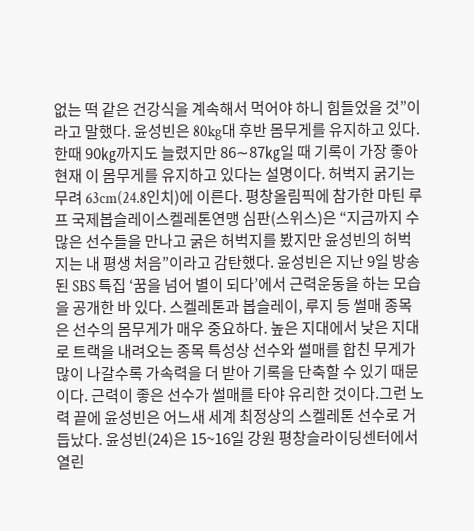없는 떡 같은 건강식을 계속해서 먹어야 하니 힘들었을 것”이라고 말했다. 윤성빈은 80kg대 후반 몸무게를 유지하고 있다. 한때 90㎏까지도 늘렸지만 86∼87㎏일 때 기록이 가장 좋아 현재 이 몸무게를 유지하고 있다는 설명이다. 허벅지 굵기는 무려 63cm(24.8인치)에 이른다. 평창올림픽에 참가한 마틴 루프 국제봅슬레이스켈레톤연맹 심판(스위스)은 “지금까지 수많은 선수들을 만나고 굵은 허벅지를 봤지만 윤성빈의 허벅지는 내 평생 처음”이라고 감탄했다. 윤성빈은 지난 9일 방송된 SBS 특집 ‘꿈을 넘어 별이 되다’에서 근력운동을 하는 모습을 공개한 바 있다. 스켈레톤과 봅슬레이, 루지 등 썰매 종목은 선수의 몸무게가 매우 중요하다. 높은 지대에서 낮은 지대로 트랙을 내려오는 종목 특성상 선수와 썰매를 합친 무게가 많이 나갈수록 가속력을 더 받아 기록을 단축할 수 있기 때문이다. 근력이 좋은 선수가 썰매를 타야 유리한 것이다.그런 노력 끝에 윤성빈은 어느새 세계 최정상의 스켈레톤 선수로 거듭났다. 윤성빈(24)은 15~16일 강원 평창슬라이딩센터에서 열린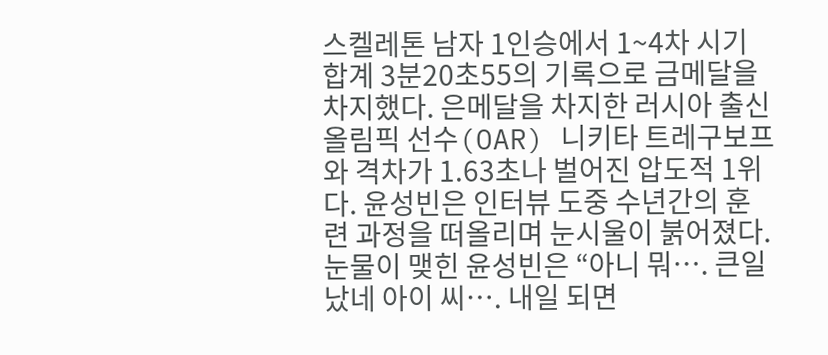스켈레톤 남자 1인승에서 1~4차 시기 합계 3분20초55의 기록으로 금메달을 차지했다. 은메달을 차지한 러시아 출신 올림픽 선수(OAR) 니키타 트레구보프와 격차가 1.63초나 벌어진 압도적 1위다. 윤성빈은 인터뷰 도중 수년간의 훈련 과정을 떠올리며 눈시울이 붉어졌다. 눈물이 맺힌 윤성빈은 “아니 뭐…. 큰일 났네 아이 씨…. 내일 되면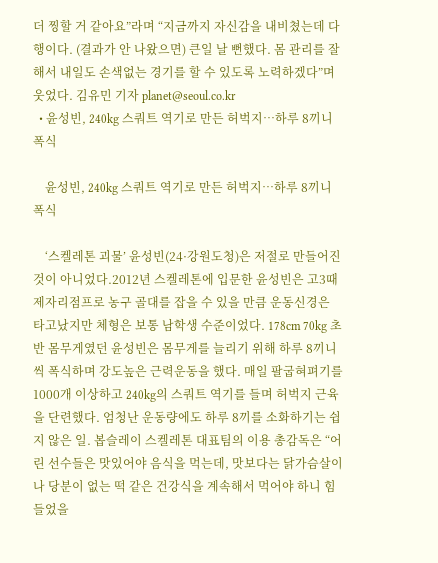더 찡할 거 같아요”라며 “지금까지 자신감을 내비쳤는데 다행이다. (결과가 안 나왔으면) 큰일 날 뻔했다. 몸 관리를 잘해서 내일도 손색없는 경기를 할 수 있도록 노력하겠다”며 웃었다. 김유민 기자 planet@seoul.co.kr
  • 윤성빈, 240kg 스쿼트 역기로 만든 허벅지…하루 8끼니 폭식

    윤성빈, 240kg 스쿼트 역기로 만든 허벅지…하루 8끼니 폭식

    ‘스켈레톤 괴물’ 윤성빈(24·강원도청)은 저절로 만들어진 것이 아니었다.2012년 스켈레톤에 입문한 윤성빈은 고3때 제자리점프로 농구 골대를 잡을 수 있을 만큼 운동신경은 타고났지만 체형은 보통 남학생 수준이었다. 178cm 70kg 초반 몸무게였던 윤성빈은 몸무게를 늘리기 위해 하루 8끼니씩 폭식하며 강도높은 근력운동을 했다. 매일 팔굽혀펴기를 1000개 이상하고 240kg의 스쿼트 역기를 들며 허벅지 근육을 단련했다. 엄청난 운동량에도 하루 8끼를 소화하기는 쉽지 않은 일. 봅슬레이 스켈레톤 대표팀의 이용 총감독은 “어린 선수들은 맛있어야 음식을 먹는데, 맛보다는 닭가슴살이나 당분이 없는 떡 같은 건강식을 계속해서 먹어야 하니 힘들었을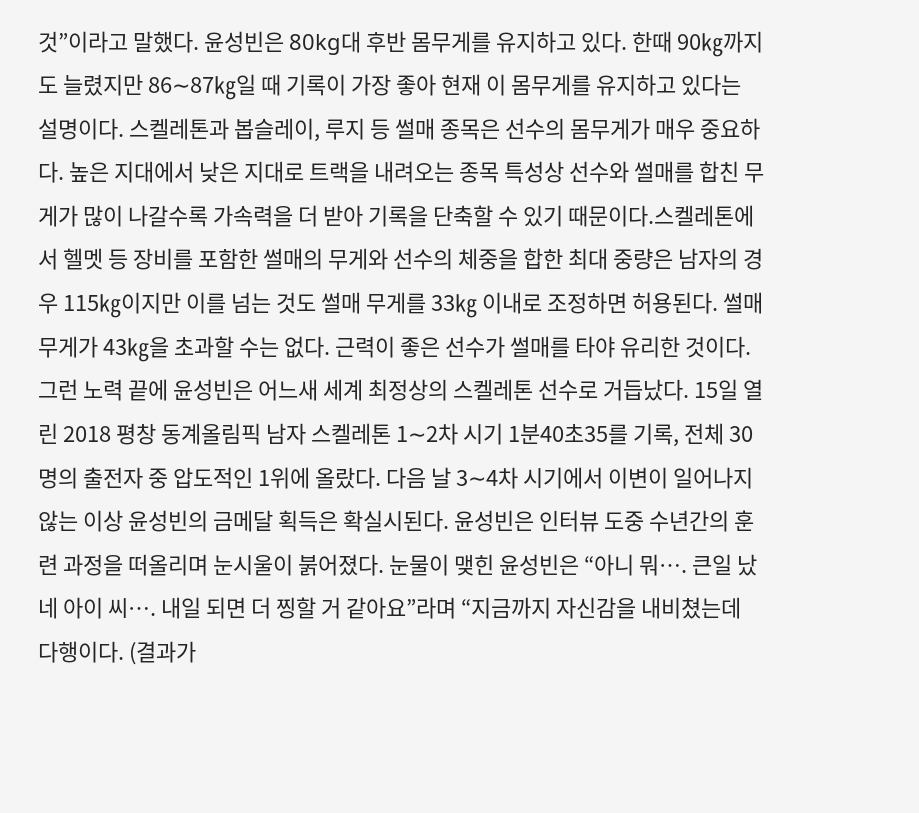것”이라고 말했다. 윤성빈은 80kg대 후반 몸무게를 유지하고 있다. 한때 90㎏까지도 늘렸지만 86∼87㎏일 때 기록이 가장 좋아 현재 이 몸무게를 유지하고 있다는 설명이다. 스켈레톤과 봅슬레이, 루지 등 썰매 종목은 선수의 몸무게가 매우 중요하다. 높은 지대에서 낮은 지대로 트랙을 내려오는 종목 특성상 선수와 썰매를 합친 무게가 많이 나갈수록 가속력을 더 받아 기록을 단축할 수 있기 때문이다.스켈레톤에서 헬멧 등 장비를 포함한 썰매의 무게와 선수의 체중을 합한 최대 중량은 남자의 경우 115㎏이지만 이를 넘는 것도 썰매 무게를 33㎏ 이내로 조정하면 허용된다. 썰매 무게가 43㎏을 초과할 수는 없다. 근력이 좋은 선수가 썰매를 타야 유리한 것이다. 그런 노력 끝에 윤성빈은 어느새 세계 최정상의 스켈레톤 선수로 거듭났다. 15일 열린 2018 평창 동계올림픽 남자 스켈레톤 1∼2차 시기 1분40초35를 기록, 전체 30명의 출전자 중 압도적인 1위에 올랐다. 다음 날 3∼4차 시기에서 이변이 일어나지 않는 이상 윤성빈의 금메달 획득은 확실시된다. 윤성빈은 인터뷰 도중 수년간의 훈련 과정을 떠올리며 눈시울이 붉어졌다. 눈물이 맺힌 윤성빈은 “아니 뭐…. 큰일 났네 아이 씨…. 내일 되면 더 찡할 거 같아요”라며 “지금까지 자신감을 내비쳤는데 다행이다. (결과가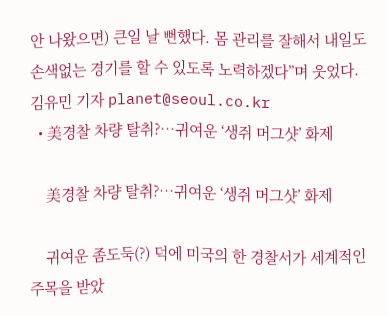안 나왔으면) 큰일 날 뻔했다. 몸 관리를 잘해서 내일도 손색없는 경기를 할 수 있도록 노력하겠다”며 웃었다. 김유민 기자 planet@seoul.co.kr
  • 美경찰 차량 탈취?…귀여운 ‘생쥐 머그샷’ 화제

    美경찰 차량 탈취?…귀여운 ‘생쥐 머그샷’ 화제

    귀여운 좀도둑(?) 덕에 미국의 한 경찰서가 세계적인 주목을 받았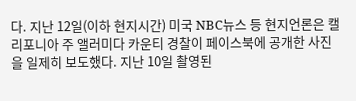다. 지난 12일(이하 현지시간) 미국 NBC뉴스 등 현지언론은 캘리포니아 주 앨러미다 카운티 경찰이 페이스북에 공개한 사진을 일제히 보도했다. 지난 10일 촬영된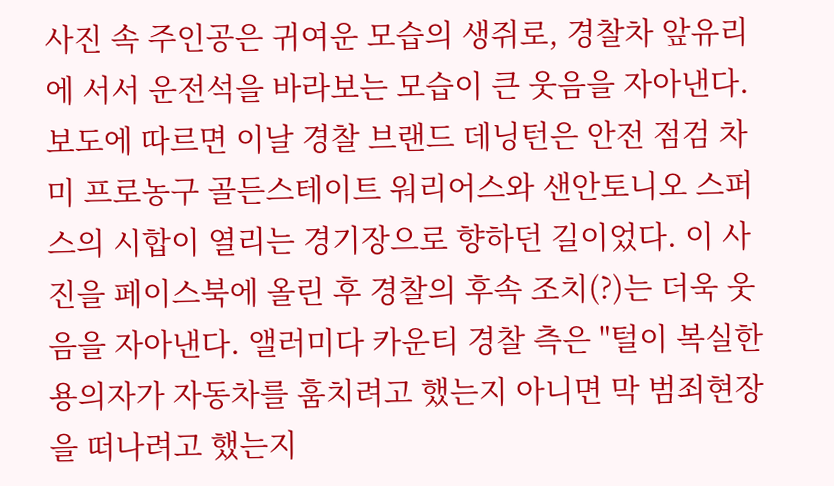사진 속 주인공은 귀여운 모습의 생쥐로, 경찰차 앞유리에 서서 운전석을 바라보는 모습이 큰 웃음을 자아낸다. 보도에 따르면 이날 경찰 브랜드 데닝턴은 안전 점검 차 미 프로농구 골든스테이트 워리어스와 샌안토니오 스퍼스의 시합이 열리는 경기장으로 향하던 길이었다. 이 사진을 페이스북에 올린 후 경찰의 후속 조치(?)는 더욱 웃음을 자아낸다. 앨러미다 카운티 경찰 측은 "털이 복실한 용의자가 자동차를 훔치려고 했는지 아니면 막 범죄현장을 떠나려고 했는지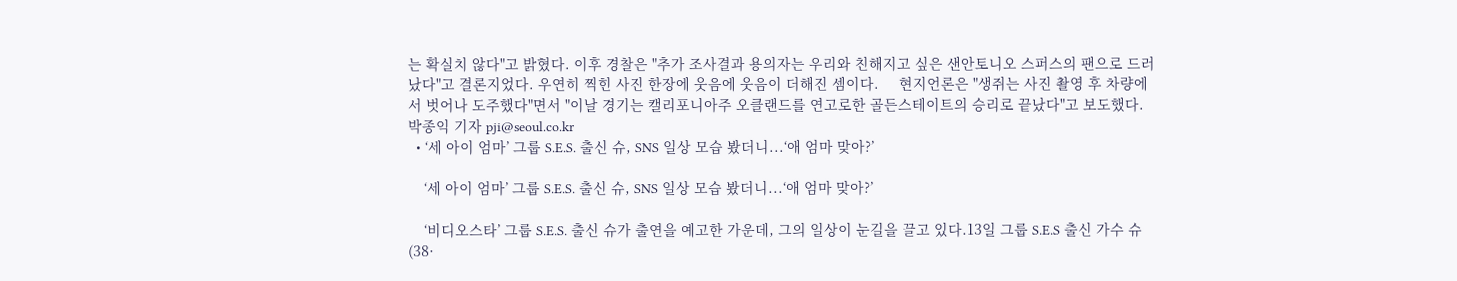는 확실치 않다"고 밝혔다. 이후 경찰은 "추가 조사결과 용의자는 우리와 친해지고 싶은 샌안토니오 스퍼스의 팬으로 드러났다"고 결론지었다. 우연히 찍힌 사진 한장에 웃음에 웃음이 더해진 셈이다.     현지언론은 "생쥐는 사진 촬영 후 차량에서 벗어나 도주했다"면서 "이날 경기는 캘리포니아주 오클랜드를 연고로한 골든스테이트의 승리로 끝났다"고 보도했다.  박종익 기자 pji@seoul.co.kr
  • ‘세 아이 엄마’ 그룹 S.E.S. 출신 슈, SNS 일상 모습 봤더니...‘애 엄마 맞아?’

    ‘세 아이 엄마’ 그룹 S.E.S. 출신 슈, SNS 일상 모습 봤더니...‘애 엄마 맞아?’

    ‘비디오스타’ 그룹 S.E.S. 출신 슈가 출연을 예고한 가운데, 그의 일상이 눈길을 끌고 있다.13일 그룹 S.E.S 출신 가수 슈(38·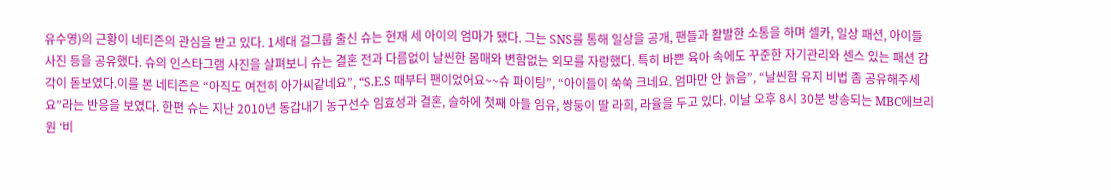유수영)의 근황이 네티즌의 관심을 받고 있다. 1세대 걸그룹 출신 슈는 현재 세 아이의 엄마가 됐다. 그는 SNS를 통해 일상을 공개, 팬들과 활발한 소통을 하며 셀카, 일상 패션, 아이들 사진 등을 공유했다. 슈의 인스타그램 사진을 살펴보니 슈는 결혼 전과 다름없이 날씬한 몸매와 변함없는 외모를 자랑했다. 특히 바쁜 육아 속에도 꾸준한 자기관리와 센스 있는 패션 감각이 돋보였다.이를 본 네티즌은 “아직도 여전히 아가씨같네요”, “S.E.S 때부터 팬이었어요~~슈 파이팅”, “아이들이 쑥쑥 크네요. 엄마만 안 늙음”, “날씬함 유지 비법 좀 공유해주세요”라는 반응을 보였다. 한편 슈는 지난 2010년 동갑내기 농구선수 임효성과 결혼, 슬하에 첫째 아들 임유, 쌍둥이 딸 라희, 라율을 두고 있다. 이날 오후 8시 30분 방송되는 MBC에브리원 ‘비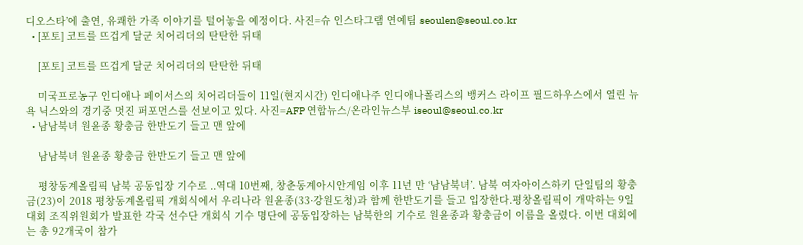디오스타’에 출연, 유쾌한 가족 이야기를 털어놓을 예정이다. 사진=슈 인스타그램 연예팀 seoulen@seoul.co.kr
  • [포토] 코트를 뜨겁게 달군 치어리더의 탄탄한 뒤태

    [포토] 코트를 뜨겁게 달군 치어리더의 탄탄한 뒤태

    미국프로농구 인디애나 페이서스의 치어리더들이 11일(현지시간) 인디애나주 인디애나폴리스의 뱅커스 라이프 필드하우스에서 열린 뉴욕 닉스와의 경기중 멋진 퍼포먼스를 선보이고 있다. 사진=AFP 연합뉴스/온라인뉴스부 iseoul@seoul.co.kr
  • 남남북녀 원윤종 황충금 한반도기 들고 맨 앞에

    남남북녀 원윤종 황충금 한반도기 들고 맨 앞에

    평창동계올림픽 남북 공동입장 기수로 ..역대 10번째, 창춘동계아시안게임 이후 11년 만 ‘남남북녀’. 남북 여자아이스하키 단일팀의 황충금(23)이 2018 평창동계올림픽 개회식에서 우리나라 원윤종(33·강원도청)과 함께 한반도기를 들고 입장한다.평창올림픽이 개막하는 9일 대회 조직위원회가 발표한 각국 선수단 개회식 기수 명단에 공동입장하는 남북한의 기수로 원윤종과 황충금이 이름을 올렸다. 이번 대회에는 총 92개국이 참가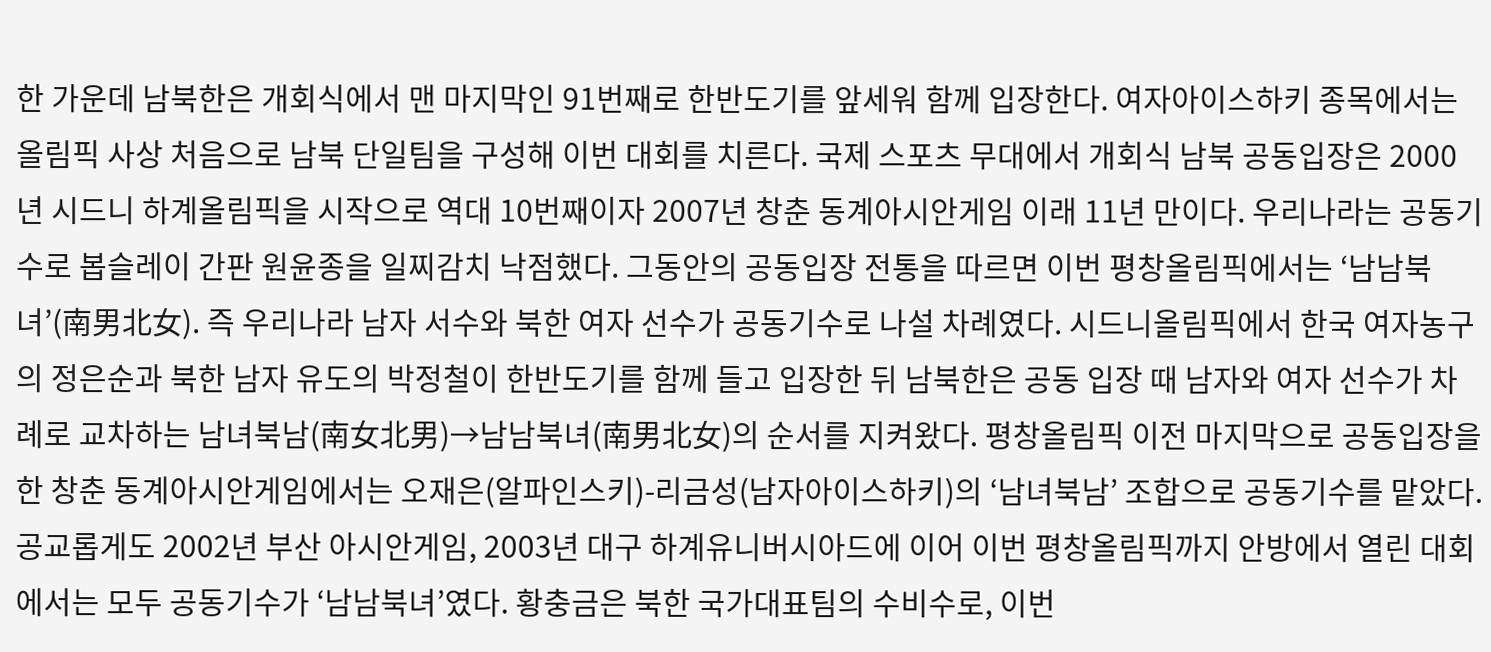한 가운데 남북한은 개회식에서 맨 마지막인 91번째로 한반도기를 앞세워 함께 입장한다. 여자아이스하키 종목에서는 올림픽 사상 처음으로 남북 단일팀을 구성해 이번 대회를 치른다. 국제 스포츠 무대에서 개회식 남북 공동입장은 2000년 시드니 하계올림픽을 시작으로 역대 10번째이자 2007년 창춘 동계아시안게임 이래 11년 만이다. 우리나라는 공동기수로 봅슬레이 간판 원윤종을 일찌감치 낙점했다. 그동안의 공동입장 전통을 따르면 이번 평창올림픽에서는 ‘남남북녀’(南男北女). 즉 우리나라 남자 서수와 북한 여자 선수가 공동기수로 나설 차례였다. 시드니올림픽에서 한국 여자농구의 정은순과 북한 남자 유도의 박정철이 한반도기를 함께 들고 입장한 뒤 남북한은 공동 입장 때 남자와 여자 선수가 차례로 교차하는 남녀북남(南女北男)→남남북녀(南男北女)의 순서를 지켜왔다. 평창올림픽 이전 마지막으로 공동입장을 한 창춘 동계아시안게임에서는 오재은(알파인스키)-리금성(남자아이스하키)의 ‘남녀북남’ 조합으로 공동기수를 맡았다. 공교롭게도 2002년 부산 아시안게임, 2003년 대구 하계유니버시아드에 이어 이번 평창올림픽까지 안방에서 열린 대회에서는 모두 공동기수가 ‘남남북녀’였다. 황충금은 북한 국가대표팀의 수비수로, 이번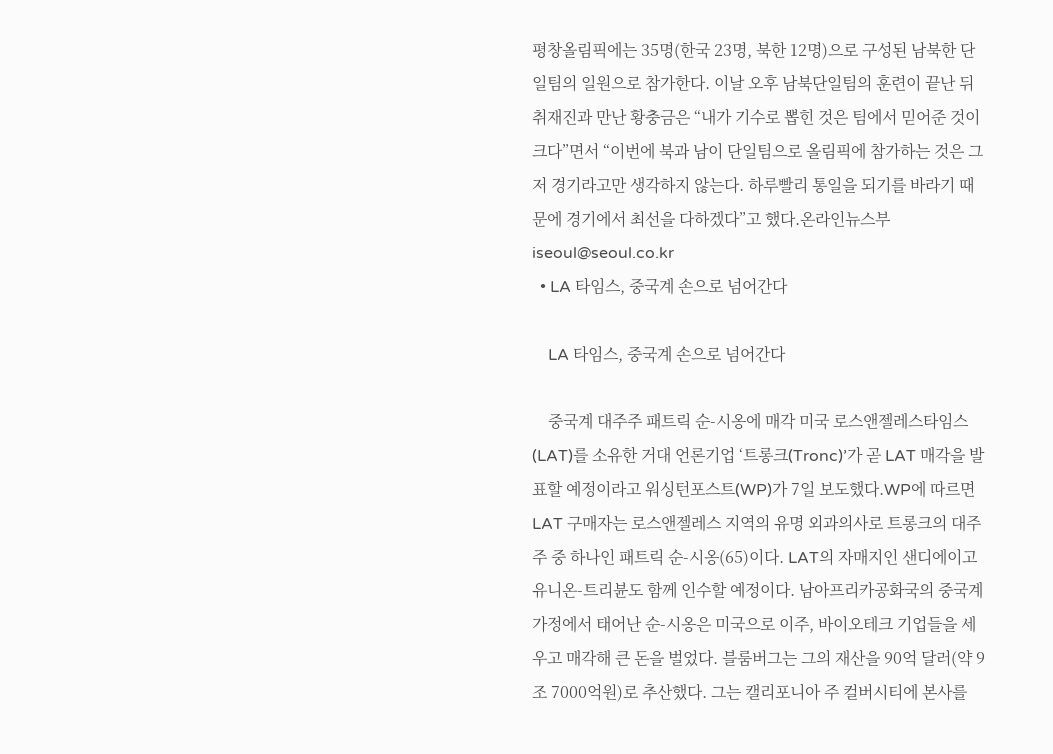평창올림픽에는 35명(한국 23명, 북한 12명)으로 구성된 남북한 단일팀의 일원으로 참가한다. 이날 오후 남북단일팀의 훈련이 끝난 뒤 취재진과 만난 황충금은 “내가 기수로 뽑힌 것은 팀에서 믿어준 것이 크다”면서 “이번에 북과 남이 단일팀으로 올림픽에 참가하는 것은 그저 경기라고만 생각하지 않는다. 하루빨리 통일을 되기를 바라기 때문에 경기에서 최선을 다하겠다”고 했다.온라인뉴스부 iseoul@seoul.co.kr
  • LA 타임스, 중국계 손으로 넘어간다

    LA 타임스, 중국계 손으로 넘어간다

    중국계 대주주 패트릭 순-시옹에 매각 미국 로스앤젤레스타임스(LAT)를 소유한 거대 언론기업 ‘트롱크(Tronc)’가 곧 LAT 매각을 발표할 예정이라고 워싱턴포스트(WP)가 7일 보도했다.WP에 따르면 LAT 구매자는 로스앤젤레스 지역의 유명 외과의사로 트롱크의 대주주 중 하나인 패트릭 순-시옹(65)이다. LAT의 자매지인 샌디에이고 유니온-트리뷴도 함께 인수할 예정이다. 남아프리카공화국의 중국계 가정에서 태어난 순-시옹은 미국으로 이주, 바이오테크 기업들을 세우고 매각해 큰 돈을 벌었다. 블룸버그는 그의 재산을 90억 달러(약 9조 7000억원)로 추산했다. 그는 캘리포니아 주 컬버시티에 본사를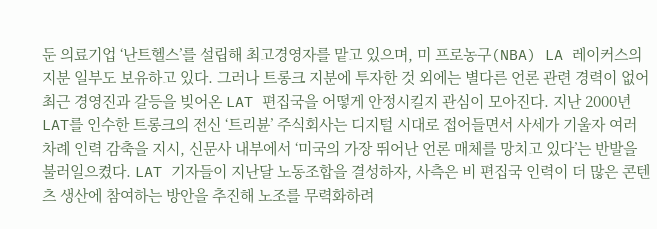둔 의료기업 ‘난트헬스’를 설립해 최고경영자를 맡고 있으며, 미 프로농구(NBA) LA 레이커스의 지분 일부도 보유하고 있다. 그러나 트롱크 지분에 투자한 것 외에는 별다른 언론 관련 경력이 없어 최근 경영진과 갈등을 빚어온 LAT 편집국을 어떻게 안정시킬지 관심이 모아진다. 지난 2000년 LAT를 인수한 트롱크의 전신 ‘트리뷴’ 주식회사는 디지털 시대로 접어들면서 사세가 기울자 여러 차례 인력 감축을 지시, 신문사 내부에서 ‘미국의 가장 뛰어난 언론 매체를 망치고 있다’는 반발을 불러일으켰다. LAT 기자들이 지난달 노동조합을 결성하자, 사측은 비 편집국 인력이 더 많은 콘텐츠 생산에 참여하는 방안을 추진해 노조를 무력화하려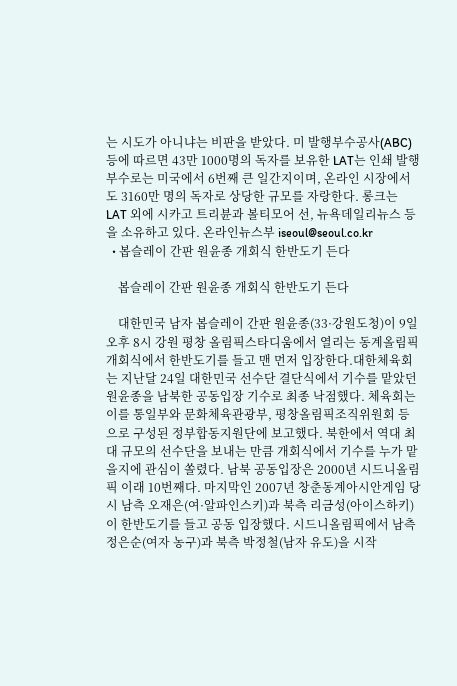는 시도가 아니냐는 비판을 받았다. 미 발행부수공사(ABC) 등에 따르면 43만 1000명의 독자를 보유한 LAT는 인쇄 발행부수로는 미국에서 6번째 큰 일간지이며, 온라인 시장에서도 3160만 명의 독자로 상당한 규모를 자랑한다. 롱크는 LAT 외에 시카고 트리뷴과 볼티모어 선, 뉴욕데일리뉴스 등을 소유하고 있다. 온라인뉴스부 iseoul@seoul.co.kr
  • 봅슬레이 간판 원윤종 개회식 한반도기 든다

    봅슬레이 간판 원윤종 개회식 한반도기 든다

    대한민국 남자 봅슬레이 간판 원윤종(33·강원도청)이 9일 오후 8시 강원 평창 올림픽스타디움에서 열리는 동계올림픽 개회식에서 한반도기를 들고 맨 먼저 입장한다.대한체육회는 지난달 24일 대한민국 선수단 결단식에서 기수를 맡았던 원윤종을 남북한 공동입장 기수로 최종 낙점했다. 체육회는 이를 통일부와 문화체육관광부, 평창올림픽조직위원회 등으로 구성된 정부합동지원단에 보고했다. 북한에서 역대 최대 규모의 선수단을 보내는 만큼 개회식에서 기수를 누가 맡을지에 관심이 쏠렸다. 남북 공동입장은 2000년 시드니올림픽 이래 10번째다. 마지막인 2007년 창춘동계아시안게임 당시 남측 오재은(여·알파인스키)과 북측 리금성(아이스하키)이 한반도기를 들고 공동 입장했다. 시드니올림픽에서 남측 정은순(여자 농구)과 북측 박정철(남자 유도)을 시작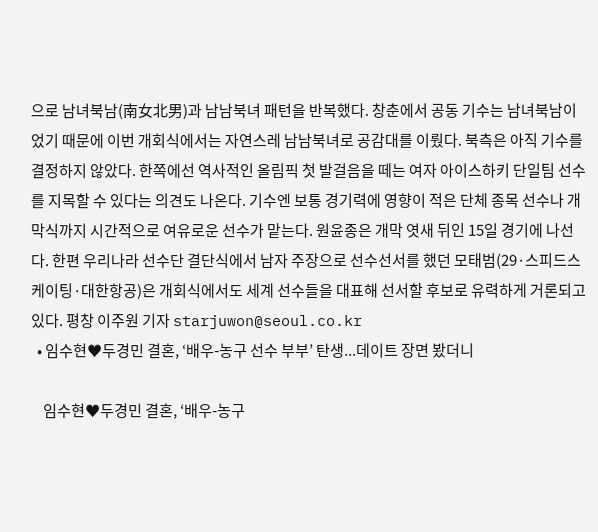으로 남녀북남(南女北男)과 남남북녀 패턴을 반복했다. 창춘에서 공동 기수는 남녀북남이었기 때문에 이번 개회식에서는 자연스레 남남북녀로 공감대를 이뤘다. 북측은 아직 기수를 결정하지 않았다. 한쪽에선 역사적인 올림픽 첫 발걸음을 떼는 여자 아이스하키 단일팀 선수를 지목할 수 있다는 의견도 나온다. 기수엔 보통 경기력에 영향이 적은 단체 종목 선수나 개막식까지 시간적으로 여유로운 선수가 맡는다. 원윤종은 개막 엿새 뒤인 15일 경기에 나선다. 한편 우리나라 선수단 결단식에서 남자 주장으로 선수선서를 했던 모태범(29·스피드스케이팅·대한항공)은 개회식에서도 세계 선수들을 대표해 선서할 후보로 유력하게 거론되고 있다. 평창 이주원 기자 starjuwon@seoul.co.kr
  • 임수현♥두경민 결혼, ‘배우-농구 선수 부부’ 탄생...데이트 장면 봤더니

    임수현♥두경민 결혼, ‘배우-농구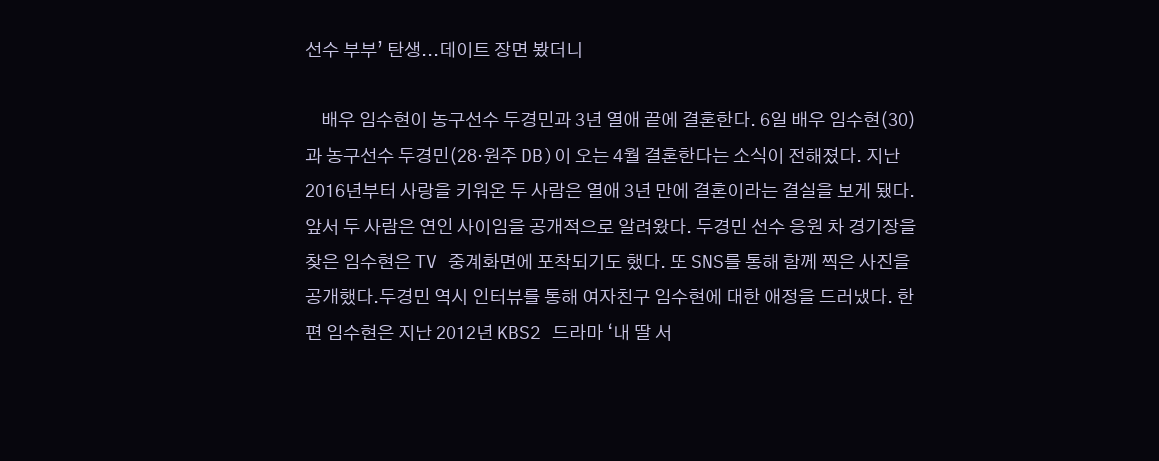선수 부부’ 탄생...데이트 장면 봤더니

    배우 임수현이 농구선수 두경민과 3년 열애 끝에 결혼한다. 6일 배우 임수현(30)과 농구선수 두경민(28·원주 DB)이 오는 4월 결혼한다는 소식이 전해졌다. 지난 2016년부터 사랑을 키워온 두 사람은 열애 3년 만에 결혼이라는 결실을 보게 됐다. 앞서 두 사람은 연인 사이임을 공개적으로 알려왔다. 두경민 선수 응원 차 경기장을 찾은 임수현은 TV 중계화면에 포착되기도 했다. 또 SNS를 통해 함께 찍은 사진을 공개했다.두경민 역시 인터뷰를 통해 여자친구 임수현에 대한 애정을 드러냈다. 한편 임수현은 지난 2012년 KBS2 드라마 ‘내 딸 서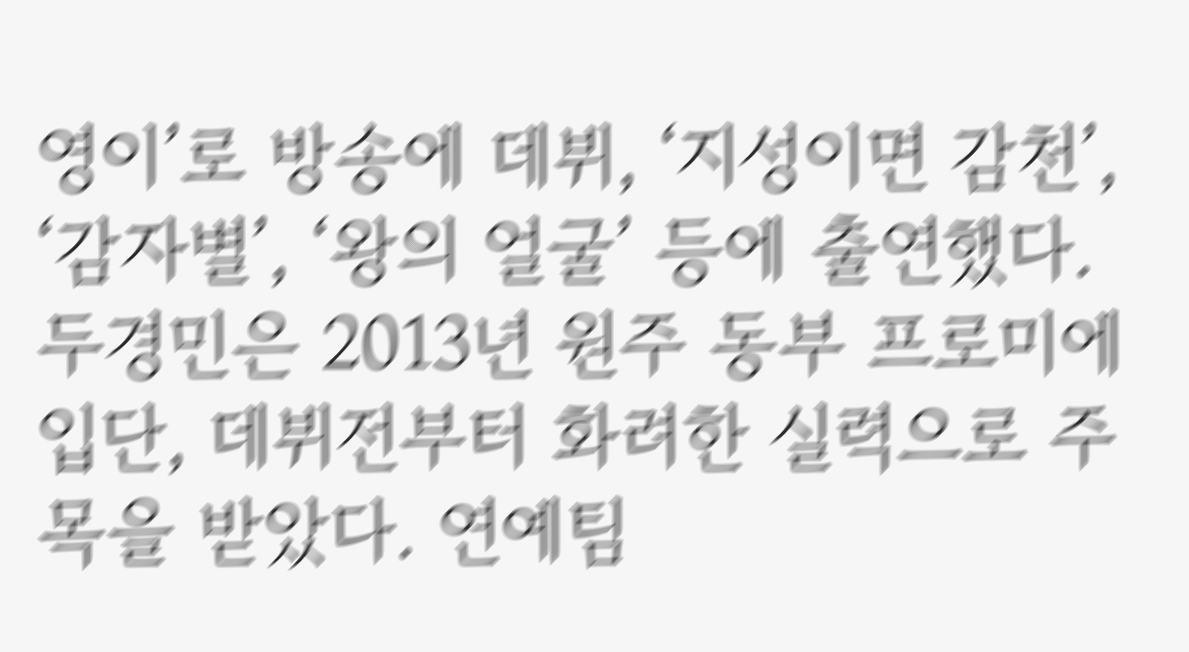영이’로 방송에 데뷔, ‘지성이면 감천’, ‘감자별’, ‘왕의 얼굴’ 등에 출연했다. 두경민은 2013년 원주 동부 프로미에 입단, 데뷔전부터 화려한 실력으로 주목을 받았다. 연예팀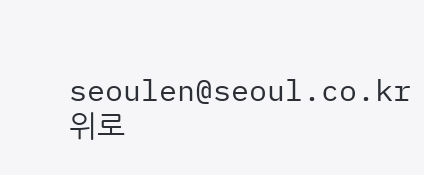seoulen@seoul.co.kr
위로